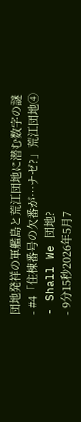団地発祥の軍艦島と荒江団地に潜む数字の謎
- #4「住棟番号の欠番が…ナゼ?」荒江団地④
- Shall We 団地?
- 9分15秒2026年5月7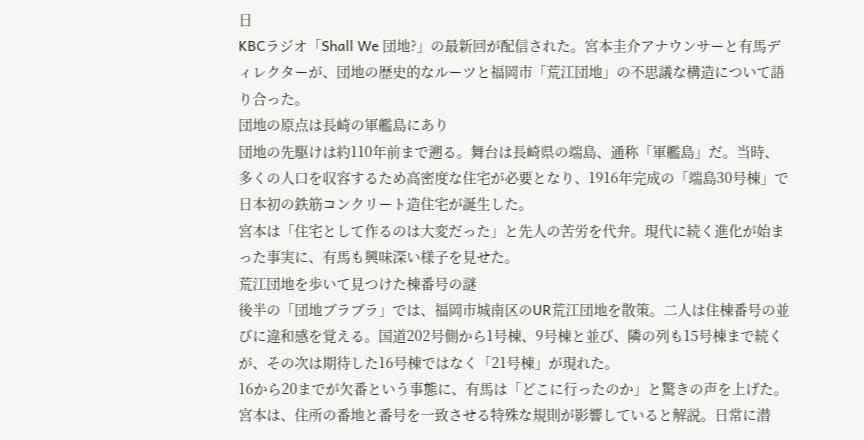日
KBCラジオ「Shall We 団地?」の最新回が配信された。宮本圭介アナウンサーと有馬ディレクターが、団地の歴史的なルーツと福岡市「荒江団地」の不思議な構造について語り合った。
団地の原点は長崎の軍艦島にあり
団地の先駆けは約110年前まで遡る。舞台は長崎県の端島、通称「軍艦島」だ。当時、多くの人口を収容するため高密度な住宅が必要となり、1916年完成の「端島30号棟」で日本初の鉄筋コンクリート造住宅が誕生した。
宮本は「住宅として作るのは大変だった」と先人の苦労を代弁。現代に続く進化が始まった事実に、有馬も興味深い様子を見せた。
荒江団地を歩いて見つけた棟番号の謎
後半の「団地ブラブラ」では、福岡市城南区のUR荒江団地を散策。二人は住棟番号の並びに違和感を覚える。国道202号側から1号棟、9号棟と並び、隣の列も15号棟まで続くが、その次は期待した16号棟ではなく「21号棟」が現れた。
16から20までが欠番という事態に、有馬は「どこに行ったのか」と驚きの声を上げた。宮本は、住所の番地と番号を一致させる特殊な規則が影響していると解説。日常に潜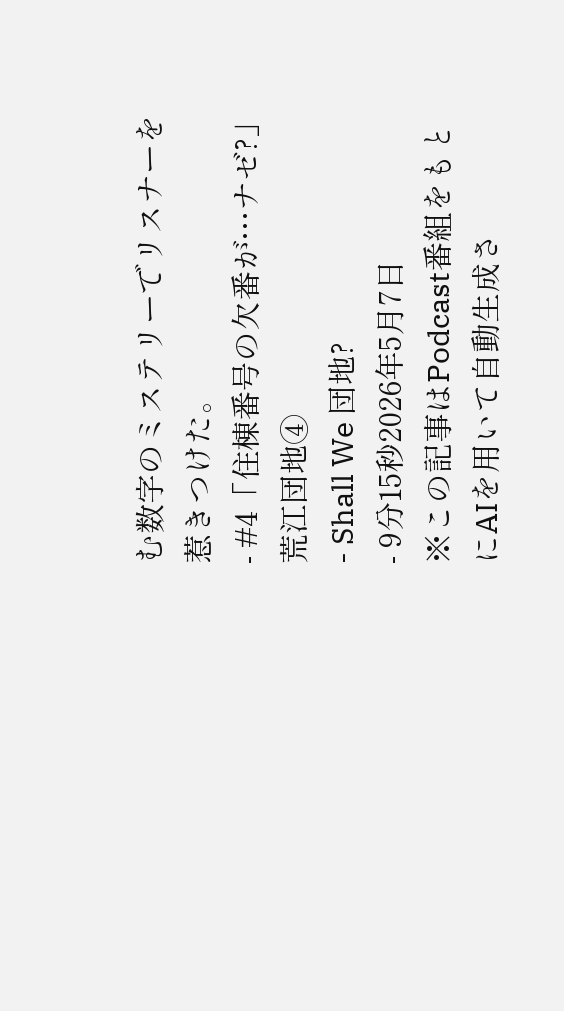む数字のミステリーでリスナーを惹きつけた。
- #4「住棟番号の欠番が…ナゼ?」荒江団地④
- Shall We 団地?
- 9分15秒2026年5月7日
※この記事はPodcast番組をもとにAIを用いて自動生成さ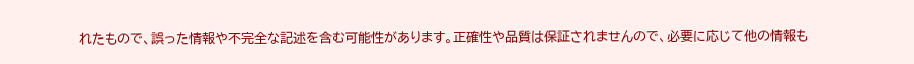れたもので、誤った情報や不完全な記述を含む可能性があります。正確性や品質は保証されませんので、必要に応じて他の情報も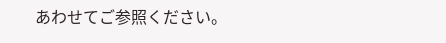あわせてご参照ください。